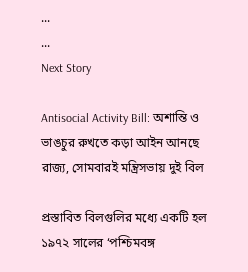...
...
Next Story

Antisocial Activity Bill: অশান্তি ও ভাঙচুর রুখতে কড়া আইন আনছে রাজ্য, সোমবারই মন্ত্রিসভায় দুই বিল

প্রস্তাবিত বিলগুলির মধ্যে একটি হল ১৯৭২ সালের ‘পশ্চিমবঙ্গ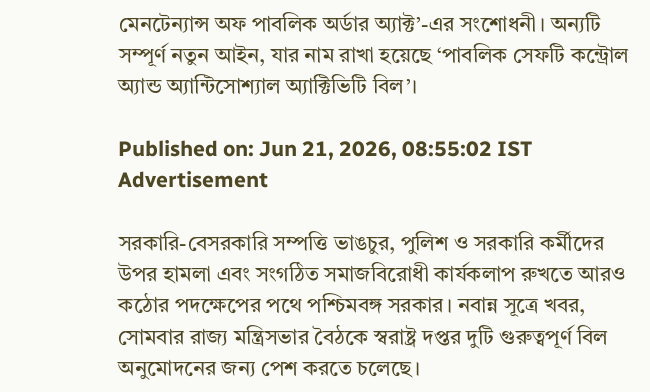মেনটেন্যান্স অফ পাবলিক অর্ডার অ্যাক্ট’-এর সংশোধনী। অন্যটি সম্পূর্ণ নতুন আইন, যার নাম রাখা হয়েছে ‘পাবলিক সেফটি কন্ট্রোল অ্যান্ড অ্যান্টিসোশ্যাল অ্যাক্টিভিটি বিল’।

Published on: Jun 21, 2026, 08:55:02 IST
Advertisement

সরকারি-বেসরকারি সম্পত্তি ভাঙচুর, পুলিশ ও সরকারি কর্মীদের উপর হামলা এবং সংগঠিত সমাজবিরোধী কার্যকলাপ রুখতে আরও কঠোর পদক্ষেপের পথে পশ্চিমবঙ্গ সরকার। নবান্ন সূত্রে খবর, সোমবার রাজ্য মন্ত্রিসভার বৈঠকে স্বরাষ্ট্র দপ্তর দুটি গুরুত্বপূর্ণ বিল অনুমোদনের জন্য পেশ করতে চলেছে।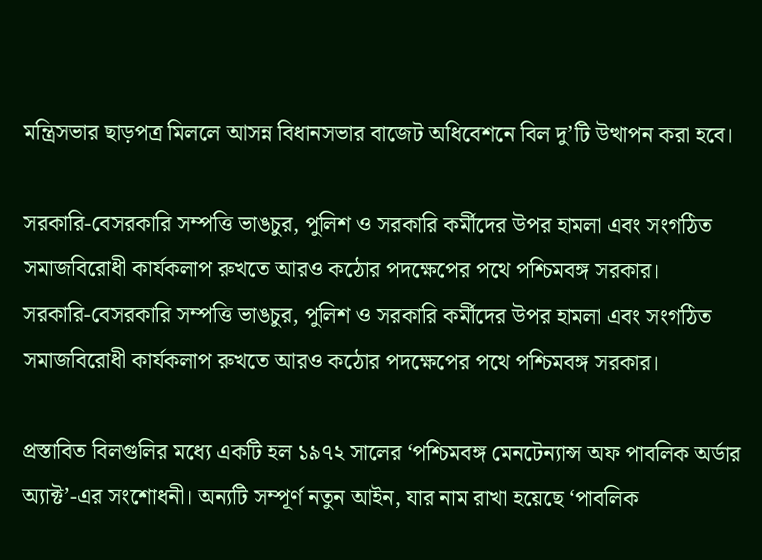মন্ত্রিসভার ছাড়পত্র মিললে আসন্ন বিধানসভার বাজেট অধিবেশনে বিল দু’টি উত্থাপন করা হবে।

সরকারি-বেসরকারি সম্পত্তি ভাঙচুর, পুলিশ ও সরকারি কর্মীদের উপর হামলা এবং সংগঠিত সমাজবিরোধী কার্যকলাপ রুখতে আরও কঠোর পদক্ষেপের পথে পশ্চিমবঙ্গ সরকার।
সরকারি-বেসরকারি সম্পত্তি ভাঙচুর, পুলিশ ও সরকারি কর্মীদের উপর হামলা এবং সংগঠিত সমাজবিরোধী কার্যকলাপ রুখতে আরও কঠোর পদক্ষেপের পথে পশ্চিমবঙ্গ সরকার।

প্রস্তাবিত বিলগুলির মধ্যে একটি হল ১৯৭২ সালের ‘পশ্চিমবঙ্গ মেনটেন্যান্স অফ পাবলিক অর্ডার অ্যাক্ট’-এর সংশোধনী। অন্যটি সম্পূর্ণ নতুন আইন, যার নাম রাখা হয়েছে ‘পাবলিক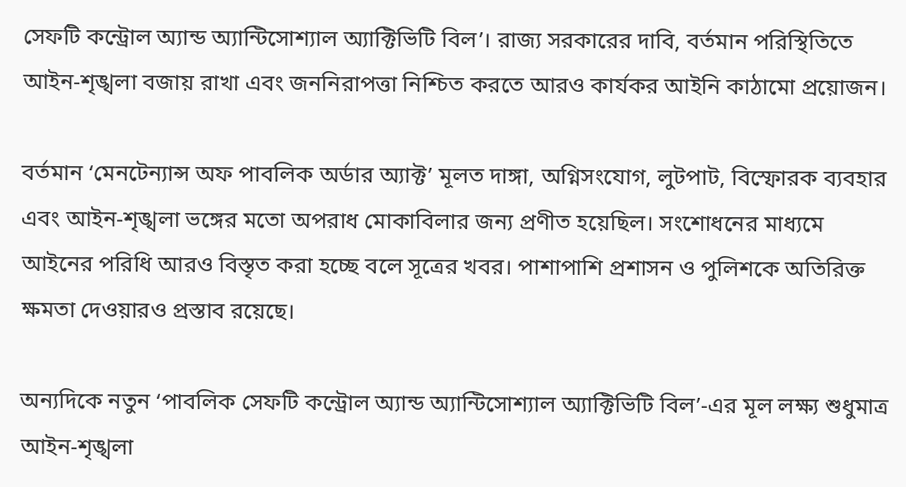সেফটি কন্ট্রোল অ্যান্ড অ্যান্টিসোশ্যাল অ্যাক্টিভিটি বিল’। রাজ্য সরকারের দাবি, বর্তমান পরিস্থিতিতে আইন-শৃঙ্খলা বজায় রাখা এবং জননিরাপত্তা নিশ্চিত করতে আরও কার্যকর আইনি কাঠামো প্রয়োজন।

বর্তমান ‘মেনটেন্যান্স অফ পাবলিক অর্ডার অ্যাক্ট’ মূলত দাঙ্গা, অগ্নিসংযোগ, লুটপাট, বিস্ফোরক ব্যবহার এবং আইন-শৃঙ্খলা ভঙ্গের মতো অপরাধ মোকাবিলার জন্য প্রণীত হয়েছিল। সংশোধনের মাধ্যমে আইনের পরিধি আরও বিস্তৃত করা হচ্ছে বলে সূত্রের খবর। পাশাপাশি প্রশাসন ও পুলিশকে অতিরিক্ত ক্ষমতা দেওয়ারও প্রস্তাব রয়েছে।

অন্যদিকে নতুন ‘পাবলিক সেফটি কন্ট্রোল অ্যান্ড অ্যান্টিসোশ্যাল অ্যাক্টিভিটি বিল’-এর মূল লক্ষ্য শুধুমাত্র আইন-শৃঙ্খলা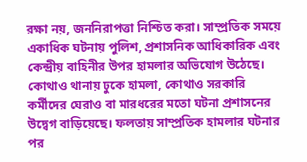রক্ষা নয়, জননিরাপত্তা নিশ্চিত করা। সাম্প্রতিক সময়ে একাধিক ঘটনায় পুলিশ, প্রশাসনিক আধিকারিক এবং কেন্দ্রীয় বাহিনীর উপর হামলার অভিযোগ উঠেছে। কোথাও থানায় ঢুকে হামলা, কোথাও সরকারি কর্মীদের ঘেরাও বা মারধরের মতো ঘটনা প্রশাসনের উদ্বেগ বাড়িয়েছে। ফলতায় সাম্প্রতিক হামলার ঘটনার পর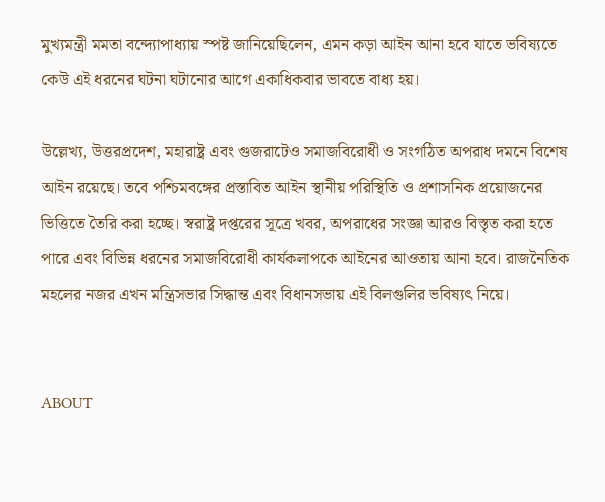মুখ্যমন্ত্রী মমতা বন্দ্যোপাধ্যায় স্পষ্ট জানিয়েছিলেন, এমন কড়া আইন আনা হবে যাতে ভবিষ্যতে কেউ এই ধরনের ঘটনা ঘটানোর আগে একাধিকবার ভাবতে বাধ্য হয়।

উল্লেখ্য, উত্তরপ্রদেশ, মহারাষ্ট্র এবং গুজরাটেও সমাজবিরোধী ও সংগঠিত অপরাধ দমনে বিশেষ আইন রয়েছে। তবে পশ্চিমবঙ্গের প্রস্তাবিত আইন স্থানীয় পরিস্থিতি ও প্রশাসনিক প্রয়োজনের ভিত্তিতে তৈরি করা হচ্ছে। স্বরাষ্ট্র দপ্তরের সূত্রে খবর, অপরাধের সংজ্ঞা আরও বিস্তৃত করা হতে পারে এবং বিভিন্ন ধরনের সমাজবিরোধী কার্যকলাপকে আইনের আওতায় আনা হবে। রাজনৈতিক মহলের নজর এখন মন্ত্রিসভার সিদ্ধান্ত এবং বিধানসভায় এই বিলগুলির ভবিষ্যৎ নিয়ে।


ABOUT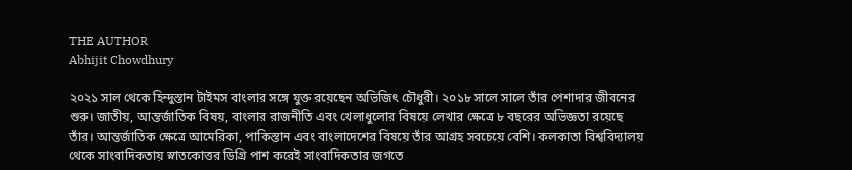THE AUTHOR
Abhijit Chowdhury

২০২১ সাল থেকে হিন্দুস্তান টাইমস বাংলার সঙ্গে যুক্ত রয়েছেন অভিজিৎ চৌধুরী। ২০১৮ সালে সালে তাঁর পেশাদার জীবনের শুরু। জাতীয়, আন্তর্জাতিক বিষয়, বাংলার রাজনীতি এবং খেলাধুলোর বিষয়ে লেখার ক্ষেত্রে ৮ বছরের অভিজ্ঞতা রয়েছে তাঁর। আন্তর্জাতিক ক্ষেত্রে আমেরিকা, পাকিস্তান এবং বাংলাদেশের বিষয়ে তাঁর আগ্রহ সবচেয়ে বেশি। কলকাতা বিশ্ববিদ্যালয় থেকে সাংবাদিকতায় স্নাতকোত্তর ডিগ্রি পাশ করেই সাংবাদিকতার জগতে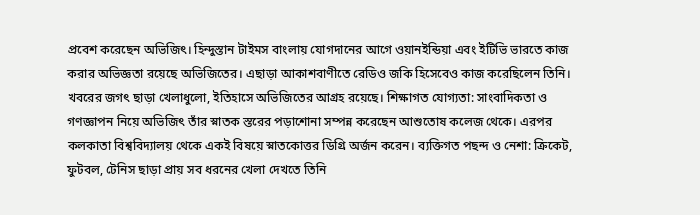প্রবেশ করেছেন অভিজিৎ। হিন্দুস্তান টাইমস বাংলায় যোগদানের আগে ওয়ানইন্ডিয়া এবং ইটিভি ভারতে কাজ করার অভিজ্ঞতা রয়েছে অভিজিতের। এছাড়া আকাশবাণীতে রেডিও জকি হিসেবেও কাজ করেছিলেন তিনি। খবরের জগৎ ছাড়া খেলাধুলো, ইতিহাসে অভিজিতের আগ্রহ রয়েছে। শিক্ষাগত যোগ্যতা: সাংবাদিকতা ও গণজ্ঞাপন নিয়ে অভিজিৎ তাঁর স্নাতক স্তরের পড়াশোনা সম্পন্ন করেছেন আশুতোষ কলেজ থেকে। এরপর কলকাতা বিশ্ববিদ্যালয় থেকে একই বিষয়ে স্নাতকোত্তর ডিগ্রি অর্জন করেন। ব্যক্তিগত পছন্দ ও নেশা: ক্রিকেট, ফুটবল, টেনিস ছাড়া প্রায় সব ধরনের খেলা দেখতে তিনি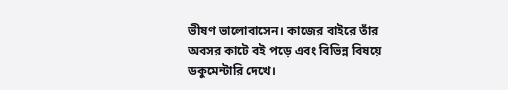ভীষণ ভালোবাসেন। কাজের বাইরে তাঁর অবসর কাটে বই পড়ে এবং বিভিন্ন বিষয়ে ডকুমেন্টারি দেখে।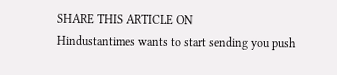SHARE THIS ARTICLE ON
Hindustantimes wants to start sending you push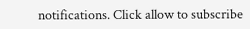notifications. Click allow to subscribe